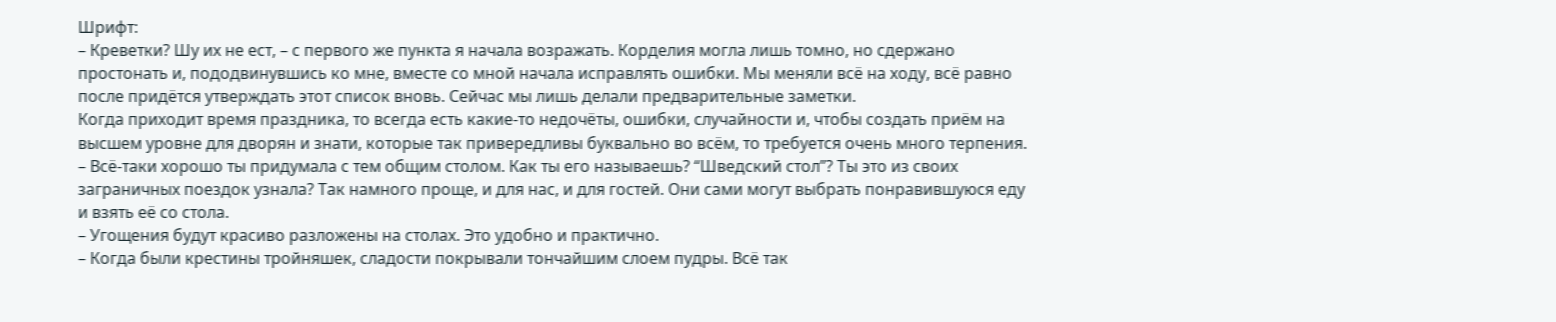Шрифт:
– Креветки? Шу их не ест, – с первого же пункта я начала возражать. Корделия могла лишь томно, но сдержано простонать и, пододвинувшись ко мне, вместе со мной начала исправлять ошибки. Мы меняли всё на ходу, всё равно после придётся утверждать этот список вновь. Сейчас мы лишь делали предварительные заметки.
Когда приходит время праздника, то всегда есть какие-то недочёты, ошибки, случайности и, чтобы создать приём на высшем уровне для дворян и знати, которые так привередливы буквально во всём, то требуется очень много терпения.
– Всё-таки хорошо ты придумала с тем общим столом. Как ты его называешь? “Шведский стол”? Ты это из своих заграничных поездок узнала? Так намного проще, и для нас, и для гостей. Они сами могут выбрать понравившуюся еду и взять её со стола.
– Угощения будут красиво разложены на столах. Это удобно и практично.
– Когда были крестины тройняшек, сладости покрывали тончайшим слоем пудры. Всё так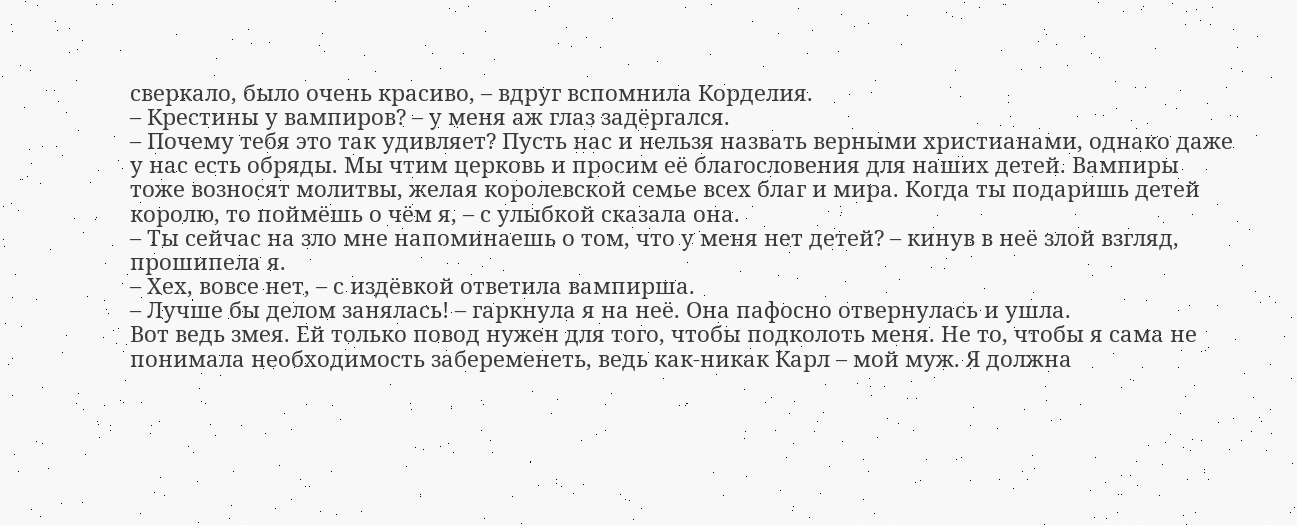сверкало, было очень красиво, – вдруг вспомнила Корделия.
– Крестины у вампиров? – у меня аж глаз задёргался.
– Почему тебя это так удивляет? Пусть нас и нельзя назвать верными христианами, однако даже у нас есть обряды. Мы чтим церковь и просим её благословения для наших детей. Вампиры тоже возносят молитвы, желая королевской семье всех благ и мира. Когда ты подаришь детей королю, то поймёшь о чём я, – с улыбкой сказала она.
– Ты сейчас на зло мне напоминаешь о том, что у меня нет детей? – кинув в неё злой взгляд, прошипела я.
– Хех, вовсе нет, – с издёвкой ответила вампирша.
– Лучше бы делом занялась! – гаркнула я на неё. Она пафосно отвернулась и ушла.
Вот ведь змея. Ей только повод нужен для того, чтобы подколоть меня. Не то, чтобы я сама не понимала необходимость забеременеть, ведь как-никак Карл – мой муж. Я должна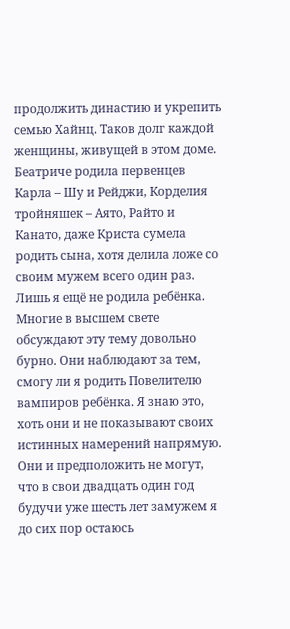продолжить династию и укрепить семью Хайнц. Таков долг каждой женщины, живущей в этом доме. Беатриче родила первенцев Карла – Шу и Рейджи, Корделия тройняшек – Аято, Райто и Канато, даже Криста сумела родить сына, хотя делила ложе со своим мужем всего один раз. Лишь я ещё не родила ребёнка.
Многие в высшем свете обсуждают эту тему довольно бурно. Они наблюдают за тем, смогу ли я родить Повелителю вампиров ребёнка. Я знаю это, хоть они и не показывают своих истинных намерений напрямую. Они и предположить не могут, что в свои двадцать один год будучи уже шесть лет замужем я до сих пор остаюсь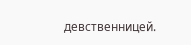девственницей.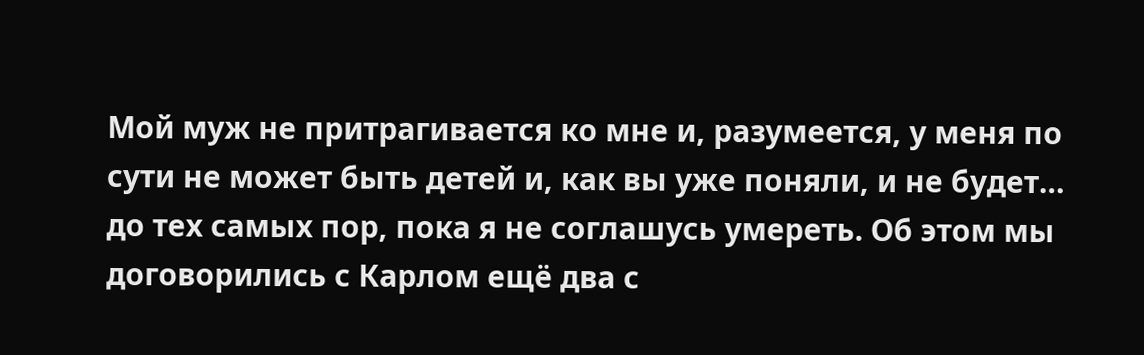Мой муж не притрагивается ко мне и, разумеется, у меня по сути не может быть детей и, как вы уже поняли, и не будет… до тех самых пор, пока я не соглашусь умереть. Об этом мы договорились с Карлом ещё два с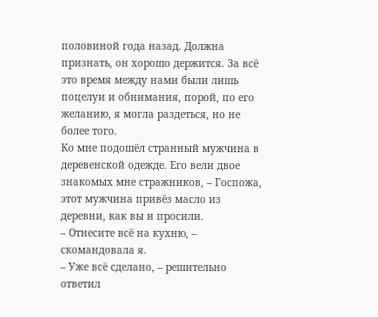половиной года назад. Должна признать, он хорошо держится. За всё это время между нами были лишь поцелуи и обнимания, порой, по его желанию, я могла раздеться, но не более того.
Ко мне подошёл странный мужчина в деревенской одежде. Его вели двое знакомых мне стражников, – Госпожа, этот мужчина привёз масло из деревни, как вы и просили.
– Отнесите всё на кухню, – скомандовала я.
– Уже всё сделано, – решительно ответил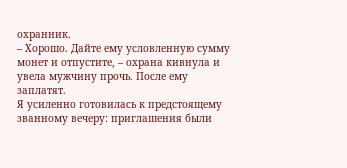охранник.
– Хорошо. Дайте ему условленную сумму монет и отпустите, – охрана кивнула и увела мужчину прочь. После ему заплатят.
Я усиленно готовилась к предстоящему званному вечеру: приглашения были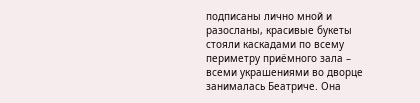подписаны лично мной и разосланы, красивые букеты стояли каскадами по всему периметру приёмного зала – всеми украшениями во дворце занималась Беатриче. Она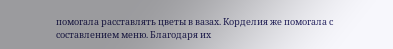помогала расставлять цветы в вазах. Корделия же помогала с составлением меню. Благодаря их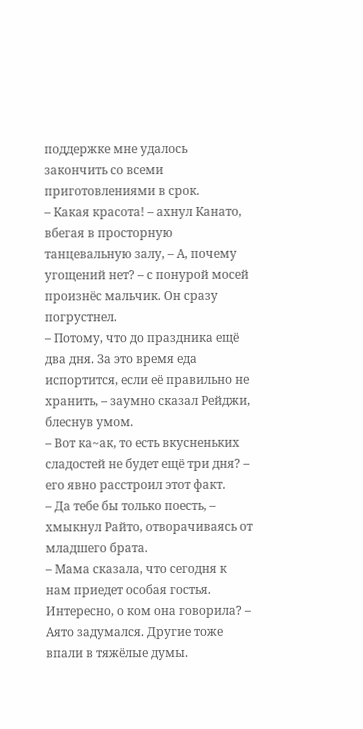поддержке мне удалось закончить со всеми приготовлениями в срок.
– Какая красота! – ахнул Канато, вбегая в просторную танцевальную залу, – А, почему угощений нет? – с понурой мосей произнёс мальчик. Он сразу погрустнел.
– Потому, что до праздника ещё два дня. За это время еда испортится, если её правильно не хранить, – заумно сказал Рейджи, блеснув умом.
– Вот ка~ак, то есть вкусненьких сладостей не будет ещё три дня? – его явно расстроил этот факт.
– Да тебе бы только поесть, – хмыкнул Райто, отворачиваясь от младшего брата.
– Мама сказала, что сегодня к нам приедет особая гостья. Интересно, о ком она говорила? – Аято задумался. Другие тоже впали в тяжёлые думы.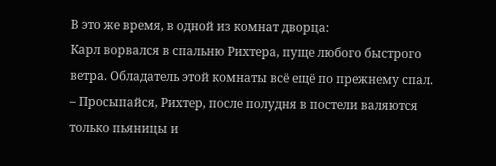В это же время, в одной из комнат дворца:
Карл ворвался в спальню Рихтера, пуще любого быстрого ветра. Обладатель этой комнаты всё ещё по прежнему спал.
– Просыпайся, Рихтер, после полудня в постели валяются только пьяницы и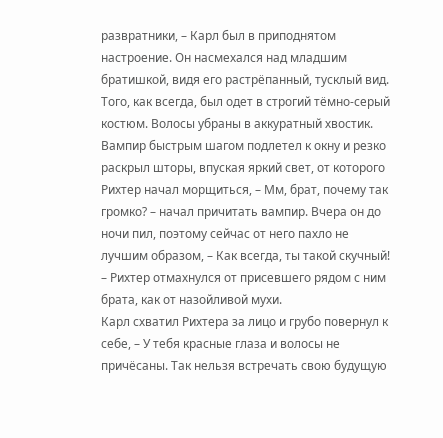развратники, – Карл был в приподнятом настроение. Он насмехался над младшим братишкой, видя его растрёпанный, тусклый вид. Того, как всегда, был одет в строгий тёмно-серый костюм. Волосы убраны в аккуратный хвостик.
Вампир быстрым шагом подлетел к окну и резко раскрыл шторы, впуская яркий свет, от которого Рихтер начал морщиться, – Мм, брат, почему так громко? – начал причитать вампир. Вчера он до ночи пил, поэтому сейчас от него пахло не лучшим образом, – Как всегда, ты такой скучный! – Рихтер отмахнулся от присевшего рядом с ним брата, как от назойливой мухи.
Карл схватил Рихтера за лицо и грубо повернул к себе, – У тебя красные глаза и волосы не причёсаны. Так нельзя встречать свою будущую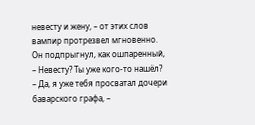невесту и жену, – от этих слов вампир протрезвел мгновенно.
Он подпрыгнул, как ошпаренный, – Невесту? Ты уже кого-то нашёл?
– Да, я уже тебя просватал дочери баварского графа, –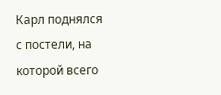Карл поднялся с постели, на которой всего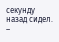секунду назад сидел.
–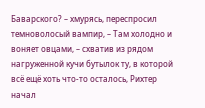Баварского? – хмурясь, переспросил темноволосый вампир, – Там холодно и воняет овцами, – схватив из рядом нагруженной кучи бутылок ту, в которой всё ещё хоть что-то осталось, Рихтер начал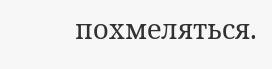похмеляться.